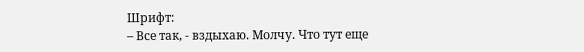Шрифт:
– Все так, - вздыхаю. Молчу. Что тут еще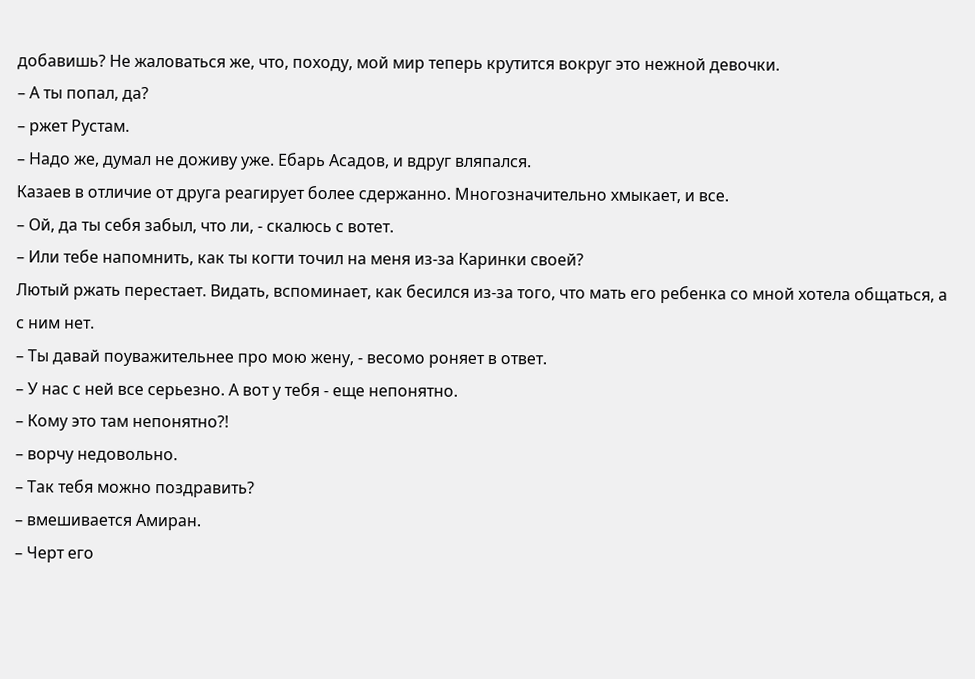добавишь? Не жаловаться же, что, походу, мой мир теперь крутится вокруг это нежной девочки.
– А ты попал, да?
– ржет Рустам.
– Надо же, думал не доживу уже. Ебарь Асадов, и вдруг вляпался.
Казаев в отличие от друга реагирует более сдержанно. Многозначительно хмыкает, и все.
– Ой, да ты себя забыл, что ли, - скалюсь с вотет.
– Или тебе напомнить, как ты когти точил на меня из-за Каринки своей?
Лютый ржать перестает. Видать, вспоминает, как бесился из-за того, что мать его ребенка со мной хотела общаться, а с ним нет.
– Ты давай поуважительнее про мою жену, - весомо роняет в ответ.
– У нас с ней все серьезно. А вот у тебя - еще непонятно.
– Кому это там непонятно?!
– ворчу недовольно.
– Так тебя можно поздравить?
– вмешивается Амиран.
– Черт его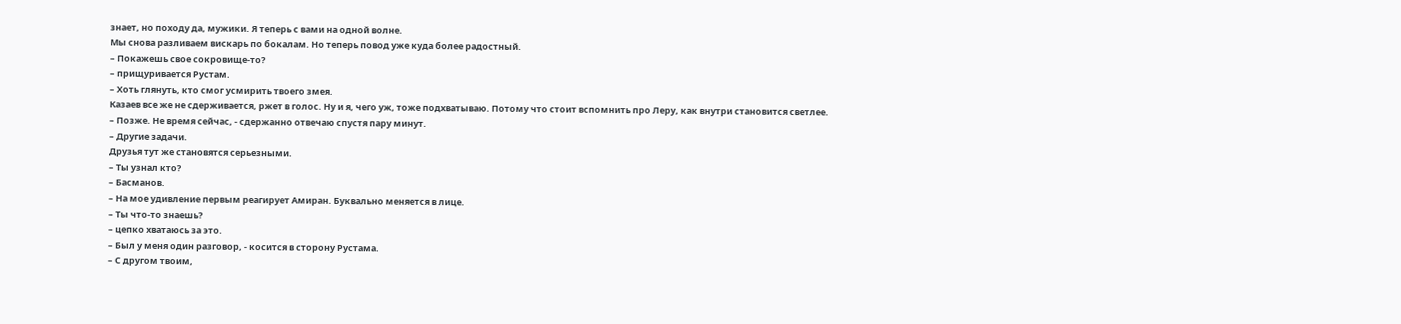знает, но походу да, мужики. Я теперь с вами на одной волне.
Мы снова разливаем вискарь по бокалам. Но теперь повод уже куда более радостный.
– Покажешь свое сокровище-то?
– прищуривается Рустам.
– Хоть глянуть, кто смог усмирить твоего змея.
Казаев все же не сдерживается, ржет в голос. Ну и я, чего уж, тоже подхватываю. Потому что стоит вспомнить про Леру, как внутри становится светлее.
– Позже. Не время сейчас, - сдержанно отвечаю спустя пару минут.
– Другие задачи.
Друзья тут же становятся серьезными.
– Ты узнал кто?
– Басманов.
– На мое удивление первым реагирует Амиран. Буквально меняется в лице.
– Ты что-то знаешь?
– цепко хватаюсь за это.
– Был у меня один разговор, - косится в сторону Рустама.
– С другом твоим,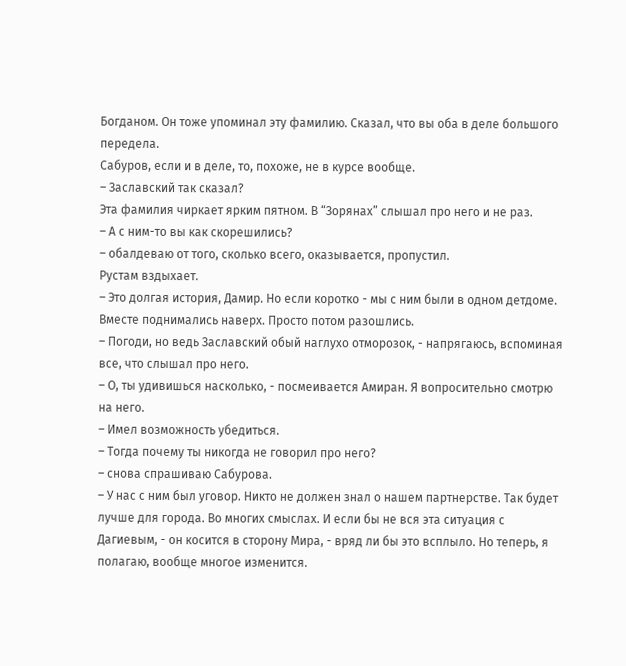Богданом. Он тоже упоминал эту фамилию. Сказал, что вы оба в деле большого передела.
Сабуров, если и в деле, то, похоже, не в курсе вообще.
– Заславский так сказал?
Эта фамилия чиркает ярким пятном. В “Зорянах” слышал про него и не раз.
– А с ним-то вы как скорешились?
– обалдеваю от того, сколько всего, оказывается, пропустил.
Рустам вздыхает.
– Это долгая история, Дамир. Но если коротко - мы с ним были в одном детдоме. Вместе поднимались наверх. Просто потом разошлись.
– Погоди, но ведь Заславский обый наглухо отморозок, - напрягаюсь, вспоминая все, что слышал про него.
– О, ты удивишься насколько, - посмеивается Амиран. Я вопросительно смотрю на него.
– Имел возможность убедиться.
– Тогда почему ты никогда не говорил про него?
– снова спрашиваю Сабурова.
– У нас с ним был уговор. Никто не должен знал о нашем партнерстве. Так будет лучше для города. Во многих смыслах. И если бы не вся эта ситуация с Дагиевым, - он косится в сторону Мира, - вряд ли бы это всплыло. Но теперь, я полагаю, вообще многое изменится.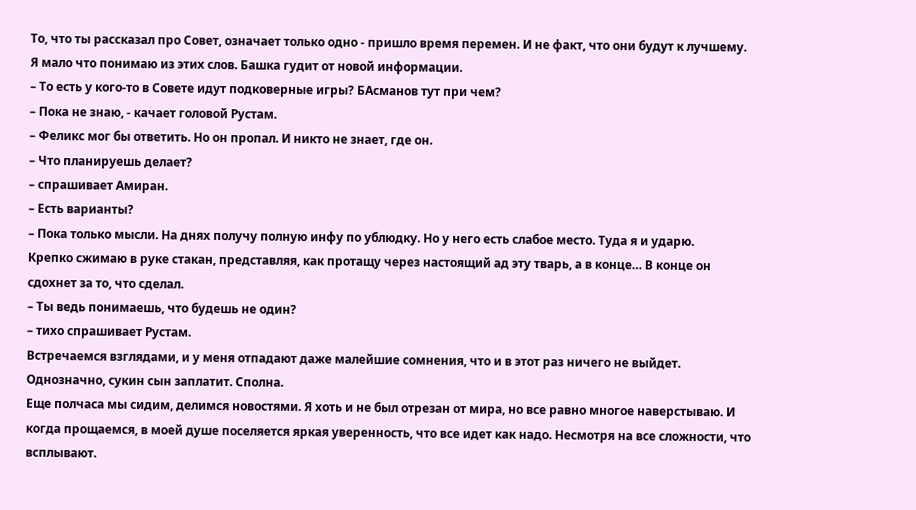То, что ты рассказал про Совет, означает только одно - пришло время перемен. И не факт, что они будут к лучшему.
Я мало что понимаю из этих слов. Башка гудит от новой информации.
– То есть у кого-то в Совете идут подковерные игры? БАсманов тут при чем?
– Пока не знаю, - качает головой Рустам.
– Феликс мог бы ответить. Но он пропал. И никто не знает, где он.
– Что планируешь делает?
– спрашивает Амиран.
– Есть варианты?
– Пока только мысли. На днях получу полную инфу по ублюдку. Но у него есть слабое место. Туда я и ударю.
Крепко сжимаю в руке стакан, представляя, как протащу через настоящий ад эту тварь, а в конце… В конце он сдохнет за то, что сделал.
– Ты ведь понимаешь, что будешь не один?
– тихо спрашивает Рустам.
Встречаемся взглядами, и у меня отпадают даже малейшие сомнения, что и в этот раз ничего не выйдет. Однозначно, сукин сын заплатит. Сполна.
Еще полчаса мы сидим, делимся новостями. Я хоть и не был отрезан от мира, но все равно многое наверстываю. И когда прощаемся, в моей душе поселяется яркая уверенность, что все идет как надо. Несмотря на все сложности, что всплывают.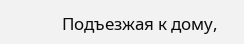Подъезжая к дому,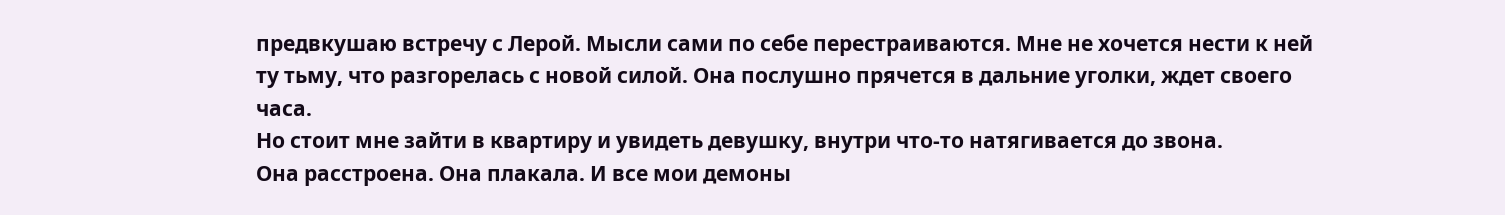предвкушаю встречу с Лерой. Мысли сами по себе перестраиваются. Мне не хочется нести к ней ту тьму, что разгорелась с новой силой. Она послушно прячется в дальние уголки, ждет своего часа.
Но стоит мне зайти в квартиру и увидеть девушку, внутри что-то натягивается до звона.
Она расстроена. Она плакала. И все мои демоны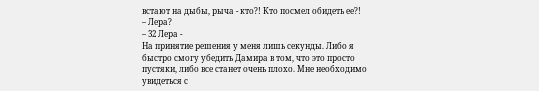встают на дыбы, рыча - кто?! Кто посмел обидеть ее?!
– Лера?
– 32 Лера -
На принятие решения у меня лишь секунды. Либо я быстро смогу убедить Дамира в том, что это просто пустяки, либо все станет очень плохо. Мне необходимо увидеться с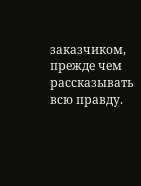заказчиком, прежде чем рассказывать всю правду.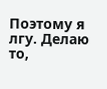Поэтому я лгу. Делаю то,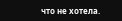что не хотела.